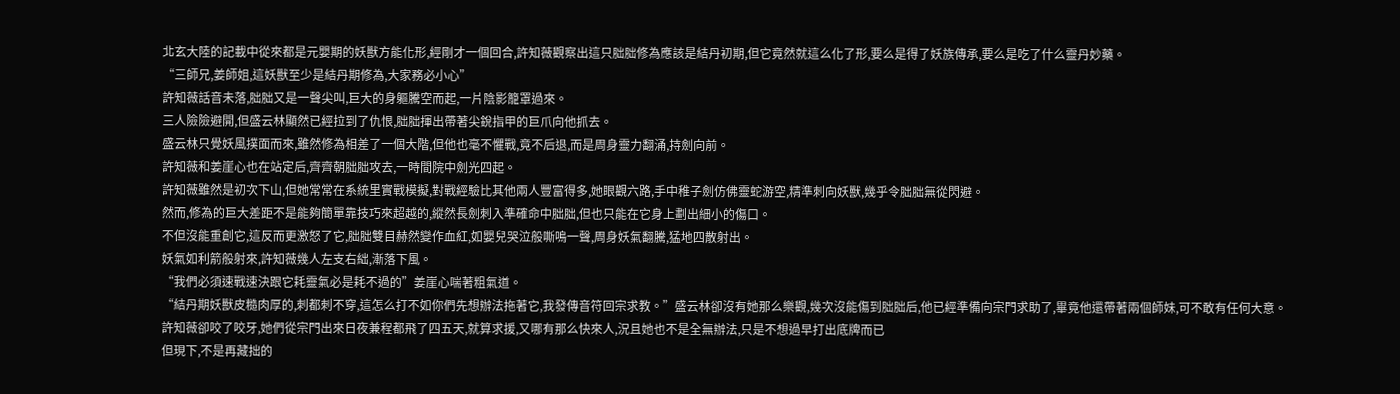北玄大陸的記載中從來都是元嬰期的妖獸方能化形,經剛才一個回合,許知薇觀察出這只胐胐修為應該是結丹初期,但它竟然就這么化了形,要么是得了妖族傳承,要么是吃了什么靈丹妙藥。
“三師兄,姜師姐,這妖獸至少是結丹期修為,大家務必小心”
許知薇話音未落,胐胐又是一聲尖叫,巨大的身軀騰空而起,一片陰影籠罩過來。
三人險險避開,但盛云林顯然已經拉到了仇恨,胐胐揮出帶著尖銳指甲的巨爪向他抓去。
盛云林只覺妖風撲面而來,雖然修為相差了一個大階,但他也毫不懼戰,竟不后退,而是周身靈力翻涌,持劍向前。
許知薇和姜崖心也在站定后,齊齊朝胐胐攻去,一時間院中劍光四起。
許知薇雖然是初次下山,但她常常在系統里實戰模擬,對戰經驗比其他兩人豐富得多,她眼觀六路,手中稚子劍仿佛靈蛇游空,精準刺向妖獸,幾乎令胐胐無從閃避。
然而,修為的巨大差距不是能夠簡單靠技巧來超越的,縱然長劍刺入準確命中胐胐,但也只能在它身上劃出細小的傷口。
不但沒能重創它,這反而更激怒了它,胐胐雙目赫然變作血紅,如嬰兒哭泣般嘶鳴一聲,周身妖氣翻騰,猛地四散射出。
妖氣如利箭般射來,許知薇幾人左支右絀,漸落下風。
“我們必須速戰速決跟它耗靈氣必是耗不過的”姜崖心喘著粗氣道。
“結丹期妖獸皮糙肉厚的,刺都刺不穿,這怎么打不如你們先想辦法拖著它,我發傳音符回宗求教。”盛云林卻沒有她那么樂觀,幾次沒能傷到胐胐后,他已經準備向宗門求助了,畢竟他還帶著兩個師妹,可不敢有任何大意。
許知薇卻咬了咬牙,她們從宗門出來日夜兼程都飛了四五天,就算求援,又哪有那么快來人,況且她也不是全無辦法,只是不想過早打出底牌而已
但現下,不是再藏拙的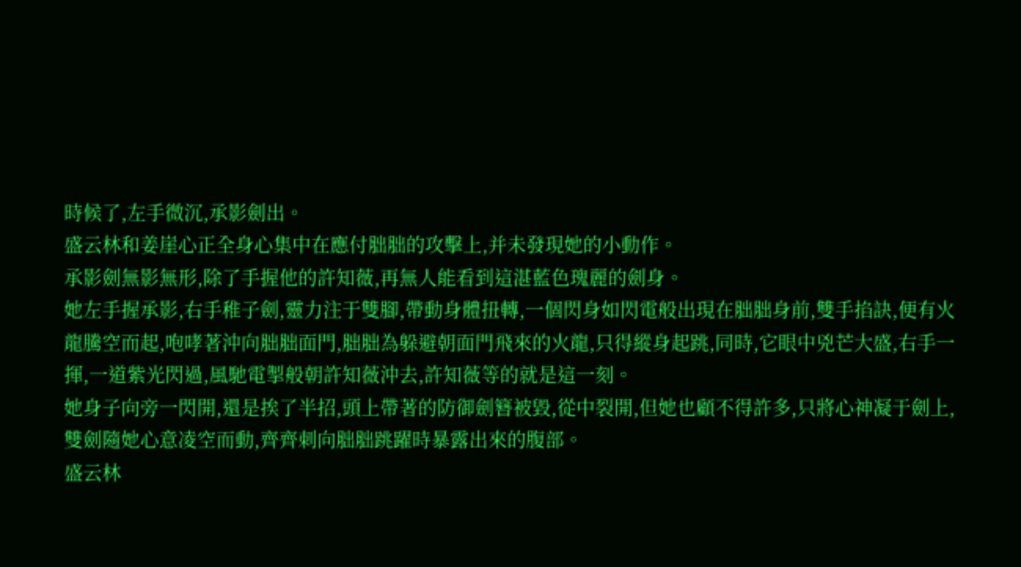時候了,左手微沉,承影劍出。
盛云林和姜崖心正全身心集中在應付胐胐的攻擊上,并未發現她的小動作。
承影劍無影無形,除了手握他的許知薇,再無人能看到這湛藍色瑰麗的劍身。
她左手握承影,右手稚子劍,靈力注于雙腳,帶動身體扭轉,一個閃身如閃電般出現在胐胐身前,雙手掐訣,便有火龍騰空而起,咆哮著沖向胐胐面門,胐胐為躲避朝面門飛來的火龍,只得縱身起跳,同時,它眼中兇芒大盛,右手一揮,一道紫光閃過,風馳電掣般朝許知薇沖去,許知薇等的就是這一刻。
她身子向旁一閃開,還是挨了半招,頭上帶著的防御劍簪被毀,從中裂開,但她也顧不得許多,只將心神凝于劍上,雙劍隨她心意凌空而動,齊齊刺向胐胐跳躍時暴露出來的腹部。
盛云林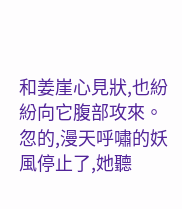和姜崖心見狀,也紛紛向它腹部攻來。
忽的,漫天呼嘯的妖風停止了,她聽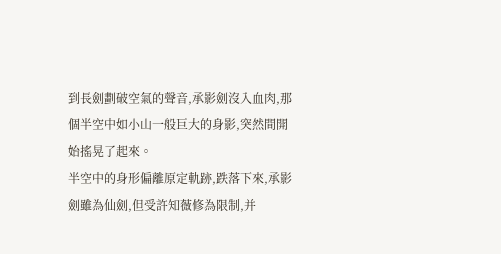到長劍劃破空氣的聲音,承影劍沒入血肉,那個半空中如小山一般巨大的身影,突然間開始搖晃了起來。
半空中的身形偏離原定軌跡,跌落下來,承影劍雖為仙劍,但受許知薇修為限制,并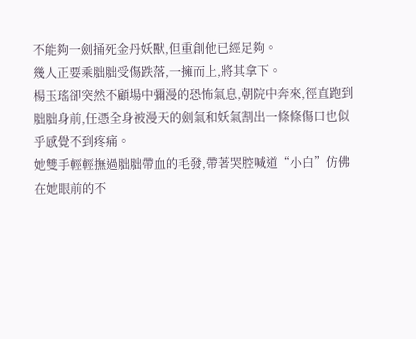不能夠一劍捅死金丹妖獸,但重創他已經足夠。
幾人正要乘胐胐受傷跌落,一擁而上,將其拿下。
楊玉瑤卻突然不顧場中彌漫的恐怖氣息,朝院中奔來,徑直跑到胐胐身前,任憑全身被漫天的劍氣和妖氣割出一條條傷口也似乎感覺不到疼痛。
她雙手輕輕撫過胐胐帶血的毛發,帶著哭腔喊道“小白”仿佛在她眼前的不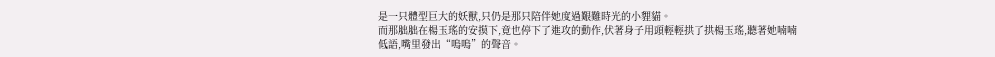是一只體型巨大的妖獸,只仍是那只陪伴她度過艱難時光的小貍貓。
而那胐胐在楊玉瑤的安摸下,竟也停下了進攻的動作,伏著身子用頭輕輕拱了拱楊玉瑤,聽著她喃喃低語,嘴里發出“嗚嗚”的聲音。